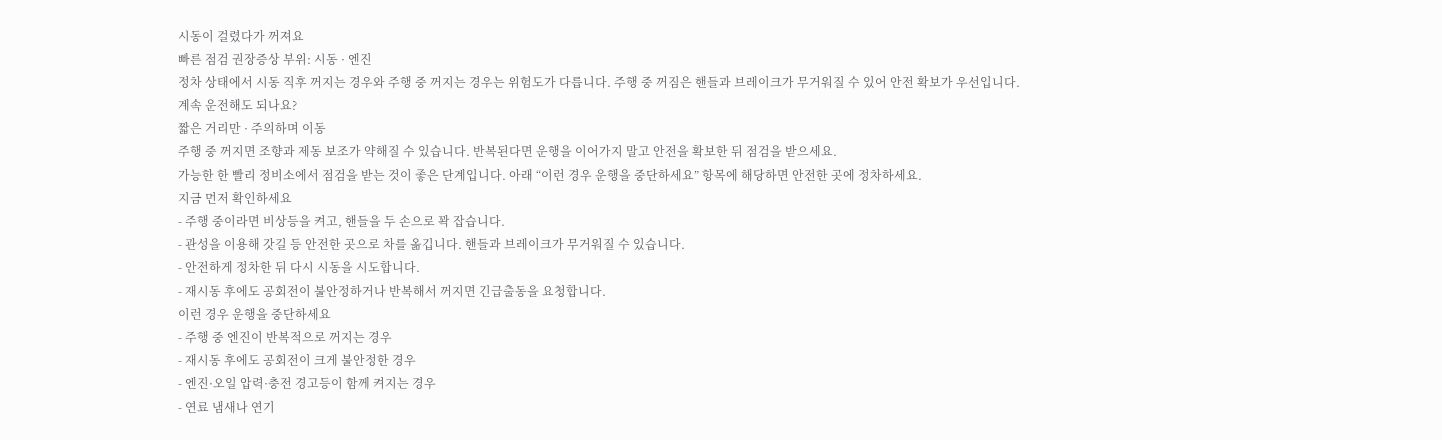시동이 걸렸다가 꺼져요
빠른 점검 권장증상 부위: 시동 · 엔진
정차 상태에서 시동 직후 꺼지는 경우와 주행 중 꺼지는 경우는 위험도가 다릅니다. 주행 중 꺼짐은 핸들과 브레이크가 무거워질 수 있어 안전 확보가 우선입니다.
계속 운전해도 되나요?
짧은 거리만 · 주의하며 이동
주행 중 꺼지면 조향과 제동 보조가 약해질 수 있습니다. 반복된다면 운행을 이어가지 말고 안전을 확보한 뒤 점검을 받으세요.
가능한 한 빨리 정비소에서 점검을 받는 것이 좋은 단계입니다. 아래 “이런 경우 운행을 중단하세요” 항목에 해당하면 안전한 곳에 정차하세요.
지금 먼저 확인하세요
- 주행 중이라면 비상등을 켜고, 핸들을 두 손으로 꽉 잡습니다.
- 관성을 이용해 갓길 등 안전한 곳으로 차를 옮깁니다. 핸들과 브레이크가 무거워질 수 있습니다.
- 안전하게 정차한 뒤 다시 시동을 시도합니다.
- 재시동 후에도 공회전이 불안정하거나 반복해서 꺼지면 긴급출동을 요청합니다.
이런 경우 운행을 중단하세요
- 주행 중 엔진이 반복적으로 꺼지는 경우
- 재시동 후에도 공회전이 크게 불안정한 경우
- 엔진·오일 압력·충전 경고등이 함께 켜지는 경우
- 연료 냄새나 연기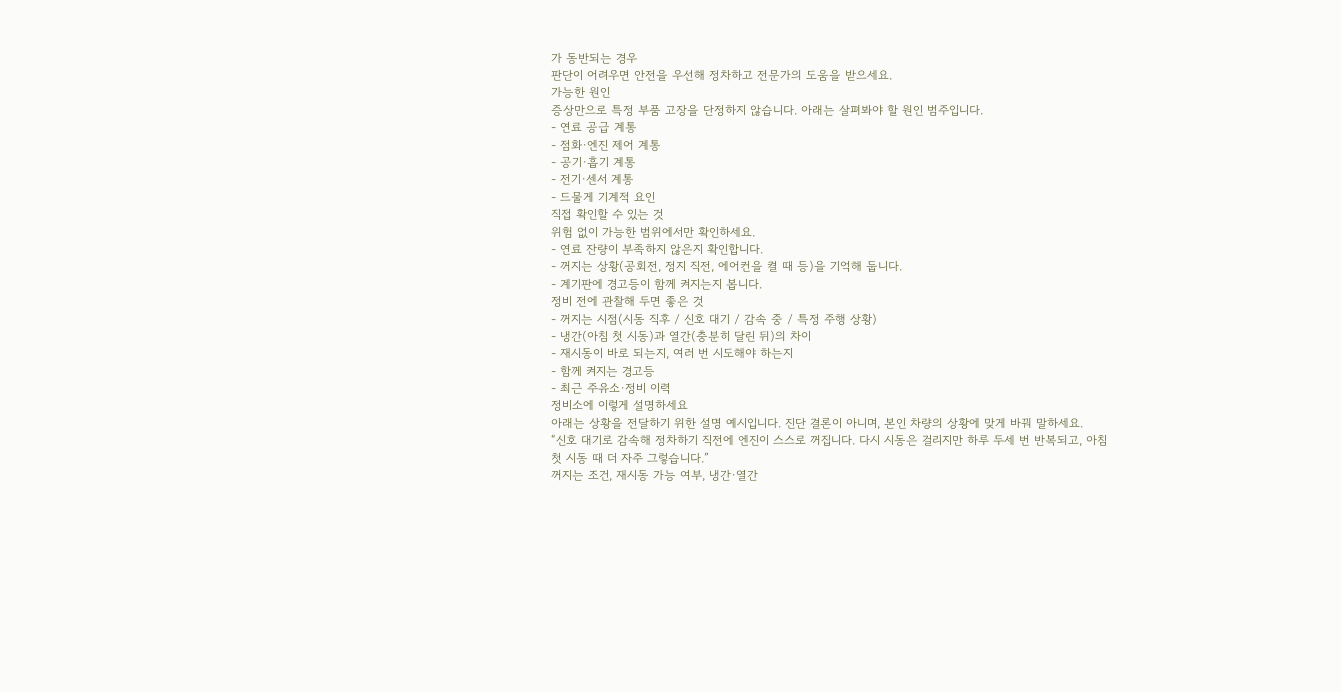가 동반되는 경우
판단이 어려우면 안전을 우선해 정차하고 전문가의 도움을 받으세요.
가능한 원인
증상만으로 특정 부품 고장을 단정하지 않습니다. 아래는 살펴봐야 할 원인 범주입니다.
- 연료 공급 계통
- 점화·엔진 제어 계통
- 공기·흡기 계통
- 전기·센서 계통
- 드물게 기계적 요인
직접 확인할 수 있는 것
위험 없이 가능한 범위에서만 확인하세요.
- 연료 잔량이 부족하지 않은지 확인합니다.
- 꺼지는 상황(공회전, 정지 직전, 에어컨을 켤 때 등)을 기억해 둡니다.
- 계기판에 경고등이 함께 켜지는지 봅니다.
정비 전에 관찰해 두면 좋은 것
- 꺼지는 시점(시동 직후 / 신호 대기 / 감속 중 / 특정 주행 상황)
- 냉간(아침 첫 시동)과 열간(충분히 달린 뒤)의 차이
- 재시동이 바로 되는지, 여러 번 시도해야 하는지
- 함께 켜지는 경고등
- 최근 주유소·정비 이력
정비소에 이렇게 설명하세요
아래는 상황을 전달하기 위한 설명 예시입니다. 진단 결론이 아니며, 본인 차량의 상황에 맞게 바꿔 말하세요.
“신호 대기로 감속해 정차하기 직전에 엔진이 스스로 꺼집니다. 다시 시동은 걸리지만 하루 두세 번 반복되고, 아침 첫 시동 때 더 자주 그렇습니다.”
꺼지는 조건, 재시동 가능 여부, 냉간·열간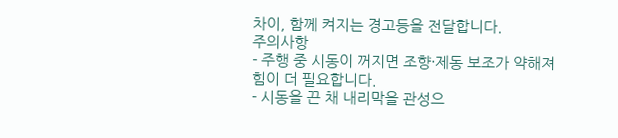차이, 함께 켜지는 경고등을 전달합니다.
주의사항
- 주행 중 시동이 꺼지면 조향·제동 보조가 약해져 힘이 더 필요합니다.
- 시동을 끈 채 내리막을 관성으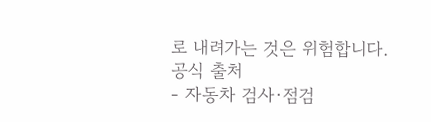로 내려가는 것은 위험합니다.
공식 출처
- 자동차 검사·점검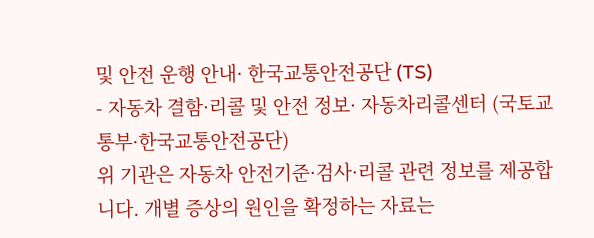및 안전 운행 안내· 한국교통안전공단 (TS)
- 자동차 결함·리콜 및 안전 정보· 자동차리콜센터 (국토교통부·한국교통안전공단)
위 기관은 자동차 안전기준·검사·리콜 관련 정보를 제공합니다. 개별 증상의 원인을 확정하는 자료는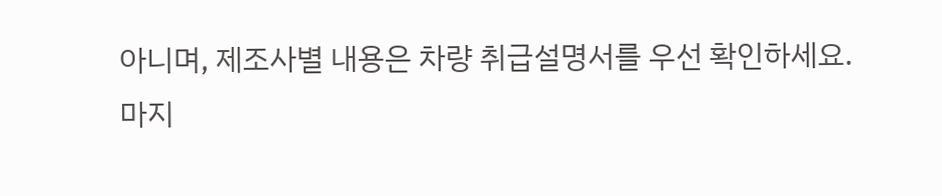아니며, 제조사별 내용은 차량 취급설명서를 우선 확인하세요.
마지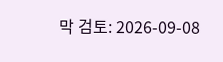막 검토: 2026-09-08